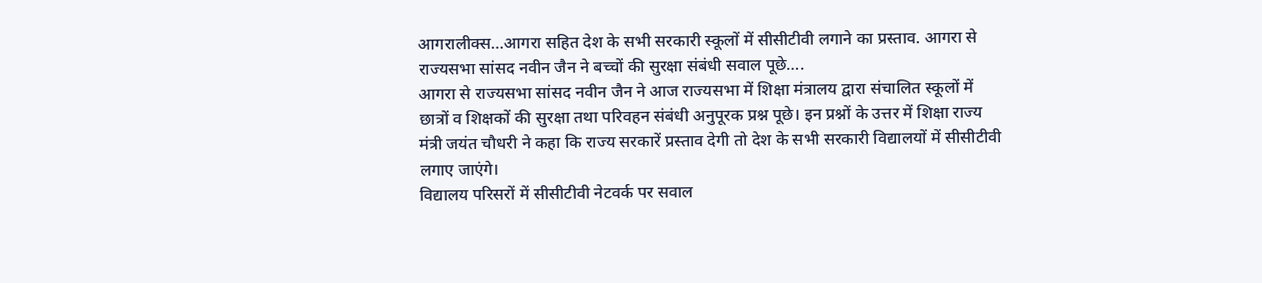आगरालीक्स…आगरा सहित देश के सभी सरकारी स्कूलों में सीसीटीवी लगाने का प्रस्ताव. आगरा से राज्यसभा सांसद नवीन जैन ने बच्चों की सुरक्षा संबंधी सवाल पूछे….
आगरा से राज्यसभा सांसद नवीन जैन ने आज राज्यसभा में शिक्षा मंत्रालय द्वारा संचालित स्कूलों में छात्रों व शिक्षकों की सुरक्षा तथा परिवहन संबंधी अनुपूरक प्रश्न पूछे। इन प्रश्नों के उत्तर में शिक्षा राज्य मंत्री जयंत चौधरी ने कहा कि राज्य सरकारें प्रस्ताव देगी तो देश के सभी सरकारी विद्यालयों में सीसीटीवी लगाए जाएंगे।
विद्यालय परिसरों में सीसीटीवी नेटवर्क पर सवाल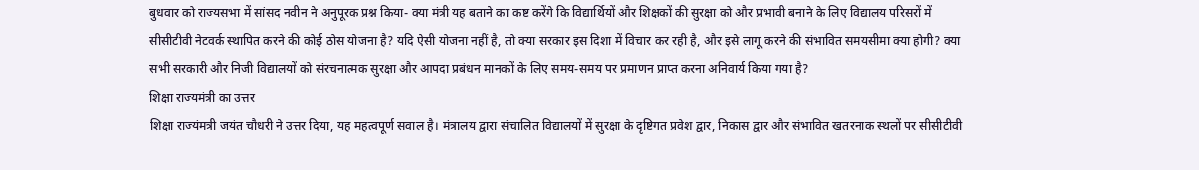बुधवार को राज्यसभा में सांसद नवीन ने अनुपूरक प्रश्न किया- क्या मंत्री यह बताने का कष्ट करेंगे कि विद्यार्थियों और शिक्षकों की सुरक्षा को और प्रभावी बनाने के लिए विद्यालय परिसरों में सीसीटीवी नेटवर्क स्थापित करने की कोई ठोस योजना है? यदि ऐसी योजना नहीं है, तो क्या सरकार इस दिशा में विचार कर रही है, और इसे लागू करने की संभावित समयसीमा क्या होगी? क्या सभी सरकारी और निजी विद्यालयों को संरचनात्मक सुरक्षा और आपदा प्रबंधन मानकों के लिए समय-समय पर प्रमाणन प्राप्त करना अनिवार्य किया गया है?
शिक्षा राज्यमंत्री का उत्तर
शिक्षा राज्यंमत्री जयंत चौधरी ने उत्तर दिया, यह महत्वपूर्ण सवाल है। मंत्रालय द्वारा संचालित विद्यालयों में सुरक्षा के दृष्टिगत प्रवेश द्वार, निकास द्वार और संभावित खतरनाक स्थलों पर सीसीटीवी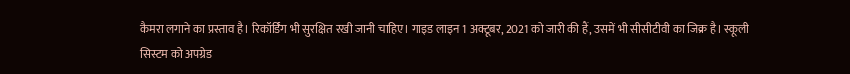कैमरा लगाने का प्रस्ताव है। रिकॉर्डिंग भी सुरक्षित रखी जानी चाहिए। गाइड लाइन 1 अक्टूबर, 2021 को जारी की हैं, उसमें भी सीसीटीवी का जिक्र है। स्कूली सिस्टम को अपग्रेड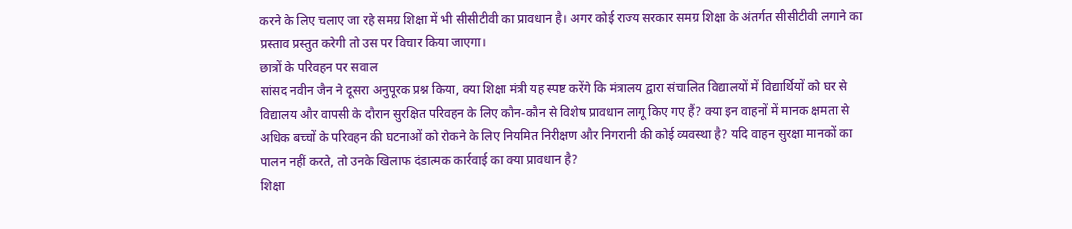करने के लिए चलाए जा रहे समग्र शिक्षा में भी सीसीटीवी का प्रावधान है। अगर कोई राज्य सरकार समग्र शिक्षा के अंतर्गत सीसीटीवी लगाने का प्रस्ताव प्रस्तुत करेगी तो उस पर विचार किया जाएगा।
छात्रों के परिवहन पर सवाल
सांसद नवीन जैन ने दूसरा अनुपूरक प्रश्न किया, क्या शिक्षा मंत्री यह स्पष्ट करेंगे कि मंत्रालय द्वारा संचालित विद्यालयों में विद्यार्थियों को घर से विद्यालय और वापसी के दौरान सुरक्षित परिवहन के लिए कौन-कौन से विशेष प्रावधान लागू किए गए हैं? क्या इन वाहनों में मानक क्षमता से अधिक बच्चों के परिवहन की घटनाओं को रोकने के लिए नियमित निरीक्षण और निगरानी की कोई व्यवस्था है? यदि वाहन सुरक्षा मानकों का पालन नहीं करते, तो उनके खिलाफ दंडात्मक कार्रवाई का क्या प्रावधान है?
शिक्षा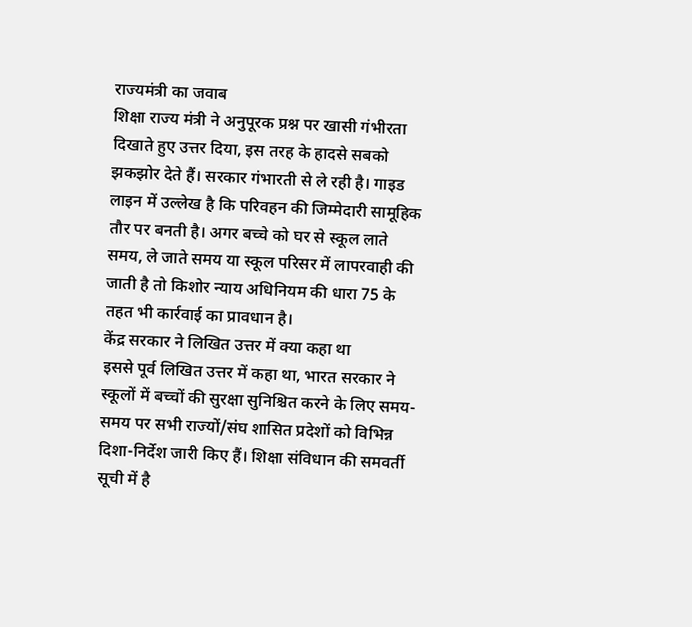राज्यमंत्री का जवाब
शिक्षा राज्य मंत्री ने अनुपूरक प्रश्न पर खासी गंभीरता दिखाते हुए उत्तर दिया, इस तरह के हादसे सबको झकझोर देते हैं। सरकार गंभारती से ले रही है। गाइड लाइन में उल्लेख है कि परिवहन की जिम्मेदारी सामूहिक तौर पर बनती है। अगर बच्चे को घर से स्कूल लाते समय, ले जाते समय या स्कूल परिसर में लापरवाही की जाती है तो किशोर न्याय अधिनियम की धारा 75 के तहत भी कार्रवाई का प्रावधान है।
केंद्र सरकार ने लिखित उत्तर में क्या कहा था
इससे पूर्व लिखित उत्तर में कहा था, भारत सरकार ने स्कूलों में बच्चों की सुरक्षा सुनिश्चित करने के लिए समय-समय पर सभी राज्यों/संघ शासित प्रदेशों को विभिन्न दिशा-निर्देश जारी किए हैं। शिक्षा संविधान की समवर्ती सूची में है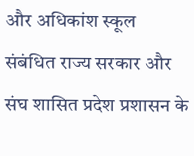और अधिकांश स्कूल संबंधित राज्य सरकार और संघ शासित प्रदेश प्रशासन के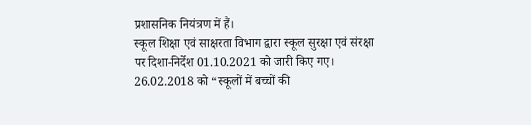प्रशासनिक नियंत्रण में हैं।
स्कूल शिक्षा एवं साक्षरता विभाग द्वारा स्कूल सुरक्षा एवं संरक्षा पर दिशा-निर्देश 01.10.2021 को जारी किए गए। 26.02.2018 को “स्कूलों में बच्चों की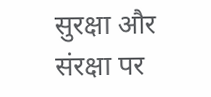सुरक्षा और संरक्षा पर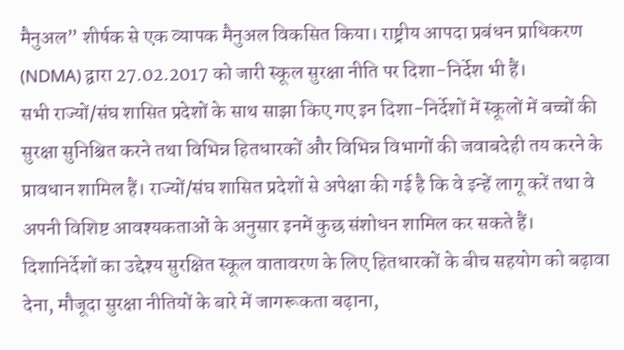मैनुअल” शीर्षक से एक व्यापक मैनुअल विकसित किया। राष्ट्रीय आपदा प्रबंधन प्राधिकरण (NDMA) द्वारा 27.02.2017 को जारी स्कूल सुरक्षा नीति पर दिशा-निर्देश भी हैं।
सभी राज्यों/संघ शासित प्रदेशों के साथ साझा किए गए इन दिशा-निर्देशों में स्कूलों में बच्चों की सुरक्षा सुनिश्चित करने तथा विभिन्न हितधारकों और विभिन्न विभागों की जवाबदेही तय करने के प्रावधान शामिल हैं। राज्यों/संघ शासित प्रदेशों से अपेक्षा की गई है कि वे इन्हें लागू करें तथा वे अपनी विशिष्ट आवश्यकताओं के अनुसार इनमें कुछ संशोधन शामिल कर सकते हैं।
दिशानिर्देशों का उद्देश्य सुरक्षित स्कूल वातावरण के लिए हितधारकों के बीच सहयोग को बढ़ावा देना, मौजूदा सुरक्षा नीतियों के बारे में जागरूकता बढ़ाना,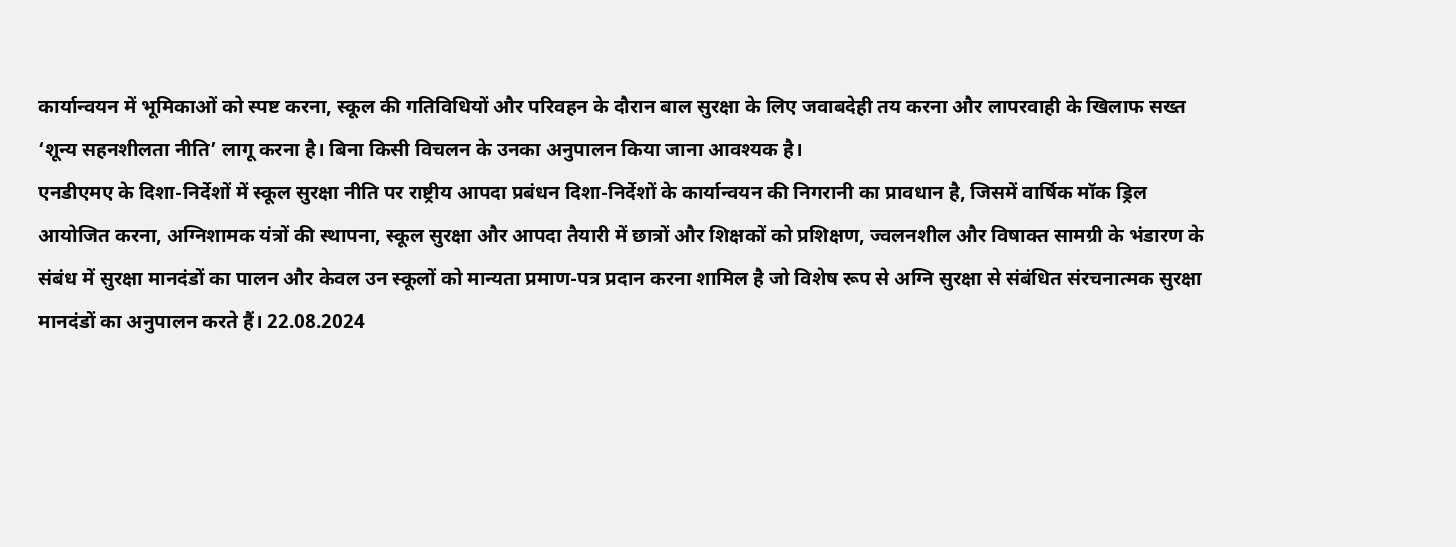कार्यान्वयन में भूमिकाओं को स्पष्ट करना, स्कूल की गतिविधियों और परिवहन के दौरान बाल सुरक्षा के लिए जवाबदेही तय करना और लापरवाही के खिलाफ सख्त ‘शून्य सहनशीलता नीति’ लागू करना है। बिना किसी विचलन के उनका अनुपालन किया जाना आवश्यक है।
एनडीएमए के दिशा-निर्देशों में स्कूल सुरक्षा नीति पर राष्ट्रीय आपदा प्रबंधन दिशा-निर्देशों के कार्यान्वयन की निगरानी का प्रावधान है, जिसमें वार्षिक मॉक ड्रिल आयोजित करना, अग्निशामक यंत्रों की स्थापना, स्कूल सुरक्षा और आपदा तैयारी में छात्रों और शिक्षकों को प्रशिक्षण, ज्वलनशील और विषाक्त सामग्री के भंडारण के संबंध में सुरक्षा मानदंडों का पालन और केवल उन स्कूलों को मान्यता प्रमाण-पत्र प्रदान करना शामिल है जो विशेष रूप से अग्नि सुरक्षा से संबंधित संरचनात्मक सुरक्षा मानदंडों का अनुपालन करते हैं। 22.08.2024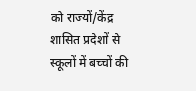को राज्यों/केंद्र शासित प्रदेशों से स्कूलों में बच्चों की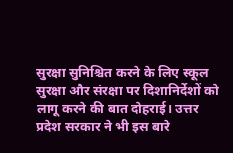सुरक्षा सुनिश्चित करने के लिए स्कूल सुरक्षा और संरक्षा पर दिशानिर्देशों को लागू करने की बात दोहराई। उत्तर प्रदेश सरकार ने भी इस बारे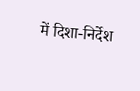में दिशा-निर्देश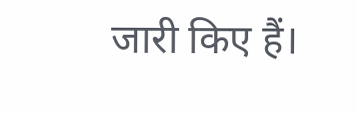जारी किए हैं।